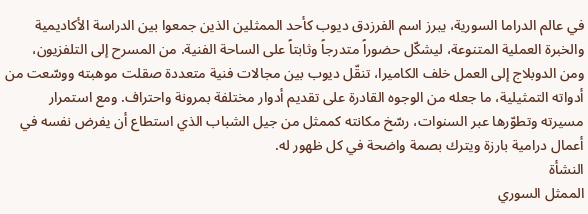في عالم الدراما السورية، يبرز اسم الفرزدق ديوب كأحد الممثلين الذين جمعوا بين الدراسة الأكاديمية والخبرة العملية المتنوعة، ليشكّل حضوراً متدرجاً وثابتاً على الساحة الفنية. من المسرح إلى التلفزيون، ومن الدوبلاج إلى العمل خلف الكاميرا، تنقّل ديوب بين مجالات فنية متعددة صقلت موهبته ووسّعت من أدواته التمثيلية، ما جعله من الوجوه القادرة على تقديم أدوار مختلفة بمرونة واحتراف. ومع استمرار مسيرته وتطوّرها عبر السنوات، رسّخ مكانته كممثل من جيل الشباب الذي استطاع أن يفرض نفسه في أعمال درامية بارزة ويترك بصمة واضحة في كل ظهور له.
النشأة
الممثل السوري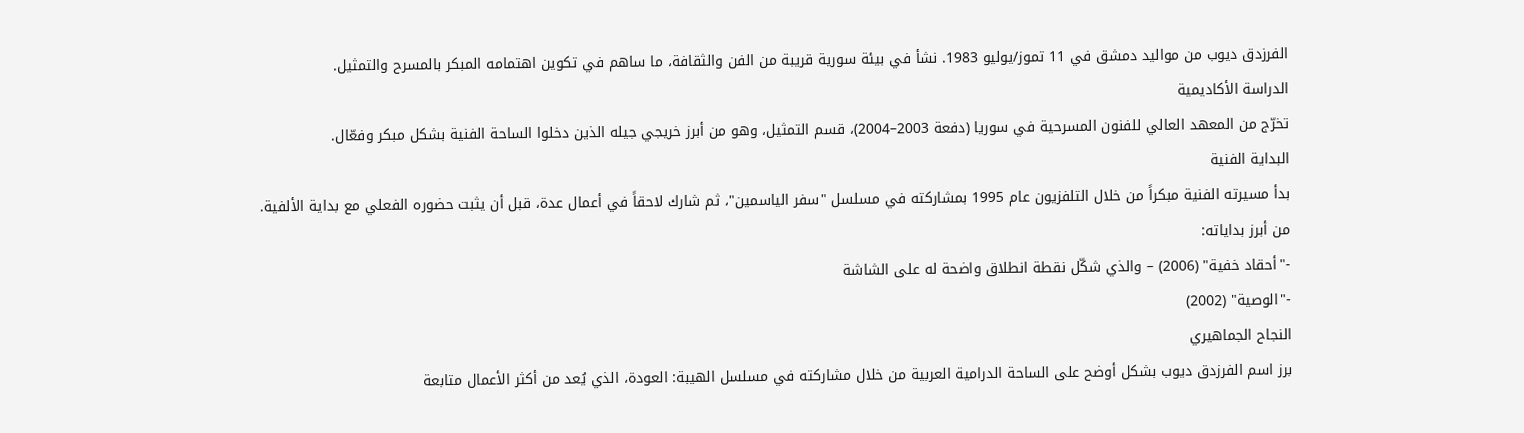الفرزدق ديوب من مواليد دمشق في 11 تموز/يوليو 1983. نشأ في بيئة سورية قريبة من الفن والثقافة، ما ساهم في تكوين اهتمامه المبكر بالمسرح والتمثيل.
الدراسة الأكاديمية
تخرّج من المعهد العالي للفنون المسرحية في سوريا (دفعة 2003–2004)، قسم التمثيل، وهو من أبرز خريجي جيله الذين دخلوا الساحة الفنية بشكل مبكر وفعّال.
البداية الفنية
بدأ مسيرته الفنية مبكراً من خلال التلفزيون عام 1995 بمشاركته في مسلسل "سفر الياسمين"، ثم شارك لاحقاً في أعمال عدة، قبل أن يثبت حضوره الفعلي مع بداية الألفية.
من أبرز بداياته:
-"أحقاد خفية" (2006) – والذي شكّل نقطة انطلاق واضحة له على الشاشة
-"الوصية" (2002)
النجاح الجماهيري
برز اسم الفرزدق ديوب بشكل أوضح على الساحة الدرامية العربية من خلال مشاركته في مسلسل الهيبة: العودة، الذي يُعد من أكثر الأعمال متابعة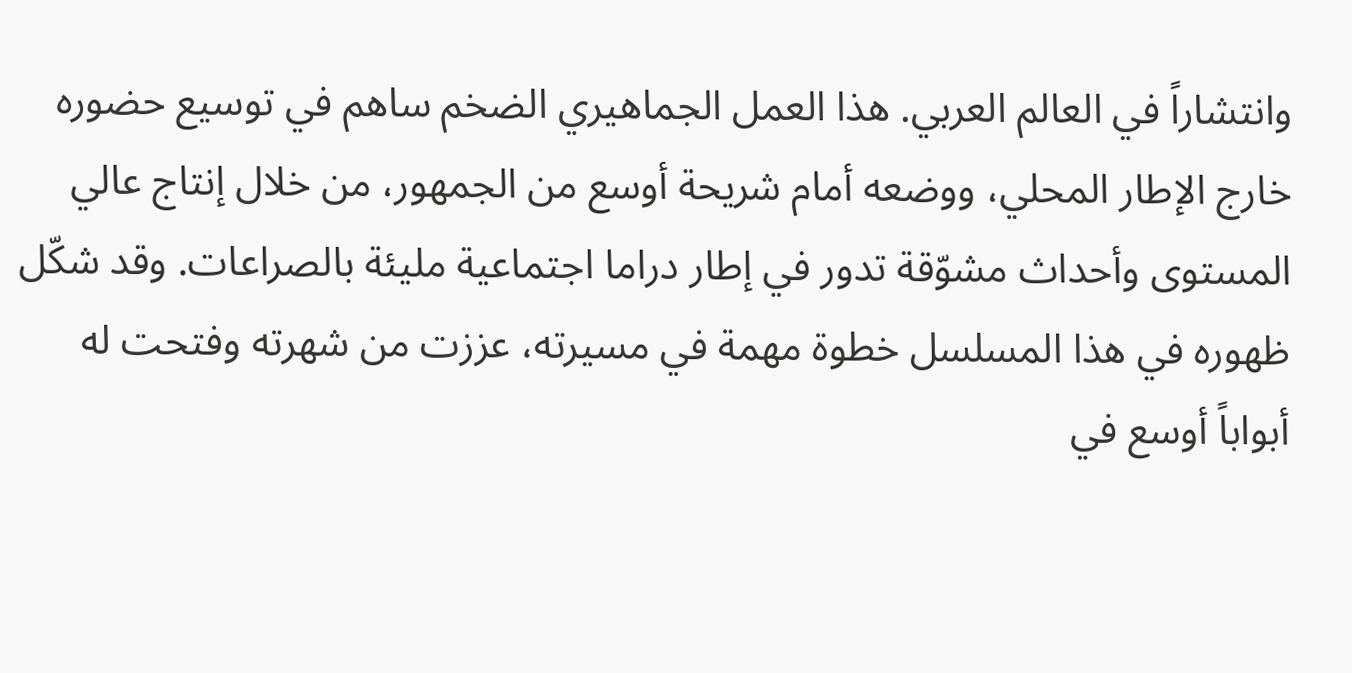وانتشاراً في العالم العربي. هذا العمل الجماهيري الضخم ساهم في توسيع حضوره خارج الإطار المحلي، ووضعه أمام شريحة أوسع من الجمهور، من خلال إنتاج عالي المستوى وأحداث مشوّقة تدور في إطار دراما اجتماعية مليئة بالصراعات. وقد شكّل ظهوره في هذا المسلسل خطوة مهمة في مسيرته، عززت من شهرته وفتحت له أبواباً أوسع في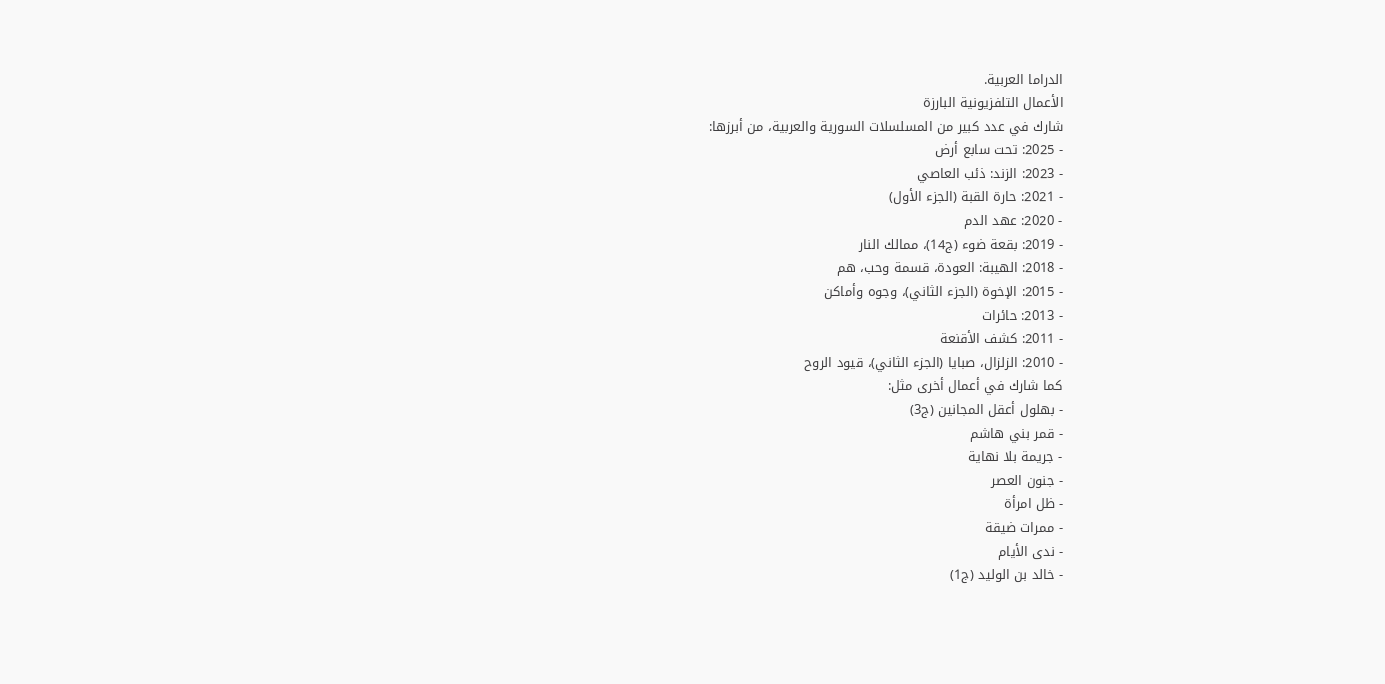الدراما العربية.
الأعمال التلفزيونية البارزة
شارك في عدد كبير من المسلسلات السورية والعربية، من أبرزها:
- 2025: تحت سابع أرض
- 2023: الزند: ذئب العاصي
- 2021: حارة القبة (الجزء الأول)
- 2020: عهد الدم
- 2019: بقعة ضوء (ج14)، ممالك النار
- 2018: الهيبة: العودة، قسمة وحب، هم
- 2015: الإخوة (الجزء الثاني)، وجوه وأماكن
- 2013: حائرات
- 2011: كشف الأقنعة
- 2010: الزلزال، صبايا (الجزء الثاني)، قيود الروح
كما شارك في أعمال أخرى مثل:
- بهلول أعقل المجانين (ج3)
- قمر بني هاشم
- جريمة بلا نهاية
- جنون العصر
- ظل امرأة
- ممرات ضيقة
- ندى الأيام
- خالد بن الوليد (ج1)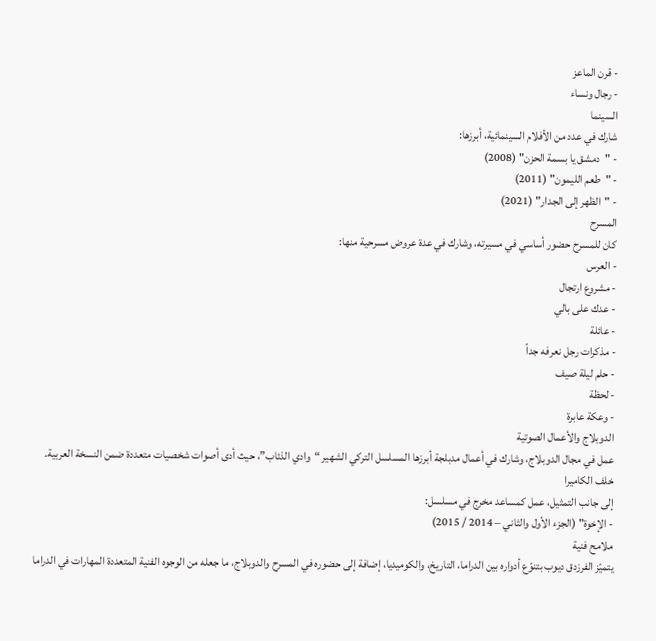- قرن الماعز
- رجال ونساء
السينما
شارك في عدد من الأفلام السينمائية، أبرزها:
- "دمشق يا بسمة الحزن" (2008)
- "طعم الليمون" (2011)
- "الظهر إلى الجدار" (2021)
المسرح
كان للمسرح حضور أساسي في مسيرته، وشارك في عدة عروض مسرحية منها:
- العرس
- مشروع ارتجال
- عدك على بالي
- عائلة
- مذكرات رجل نعرفه جداً
- حلم ليلة صيف
- لحظة
- وعكة عابرة
الدوبلاج والأعمال الصوتية
عمل في مجال الدوبلاج، وشارك في أعمال مدبلجة أبرزها المسلسل التركي الشهير “وادي الذئاب”، حيث أدى أصوات شخصيات متعددة ضمن النسخة العربية.
خلف الكاميرا
إلى جانب التمثيل، عمل كمساعد مخرج في مسلسل:
- الإخوة" (الجزء الأول والثاني – 2014 / 2015)
ملامح فنية
يتميّز الفرزدق ديوب بتنوّع أدواره بين الدراما، التاريخ، والكوميديا، إضافة إلى حضوره في المسرح والدوبلاج، ما جعله من الوجوه الفنية المتعددة المهارات في الدراما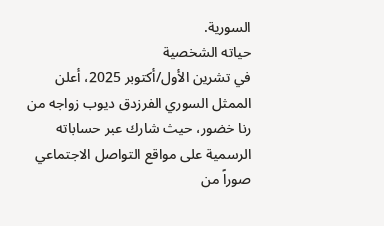السورية.
حياته الشخصية
في تشرين الأول/أكتوبر 2025، أعلن الممثل السوري الفرزدق ديوب زواجه من رنا خضور، حيث شارك عبر حساباته الرسمية على مواقع التواصل الاجتماعي صوراً من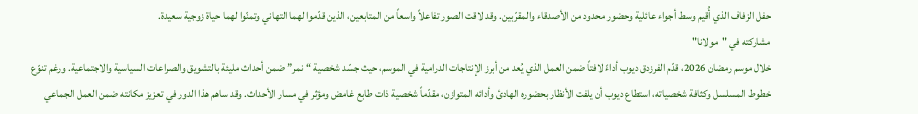حفل الزفاف الذي أُقيم وسط أجواء عائلية وحضور محدود من الأصدقاء والمقرّبين. وقد لاقت الصور تفاعلاً واسعاً من المتابعين، الذين قدّموا لهما التهاني وتمنّوا لهما حياة زوجية سعيدة.
مشاركته في "مولانا"
خلال موسم رمضان 2026، قدّم الفرزدق ديوب أداءً لافتاً ضمن العمل الذي يُعد من أبرز الإنتاجات الدرامية في الموسم، حيث جسّد شخصية “نمر” ضمن أحداث مليئة بالتشويق والصراعات السياسية والاجتماعية. ورغم تنوّع خطوط المسلسل وكثافة شخصياته، استطاع ديوب أن يلفت الأنظار بحضوره الهادئ وأدائه المتوازن، مقدّماً شخصية ذات طابع غامض ومؤثر في مسار الأحداث. وقد ساهم هذا الدور في تعزيز مكانته ضمن العمل الجماعي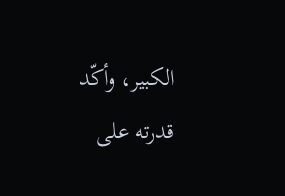الكبير، وأكّد قدرته على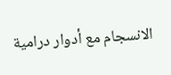الانسجام مع أدوار درامية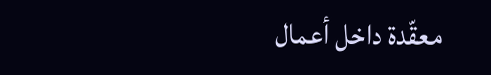معقّدة داخل أعمال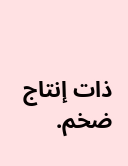ذات إنتاج ضخم.